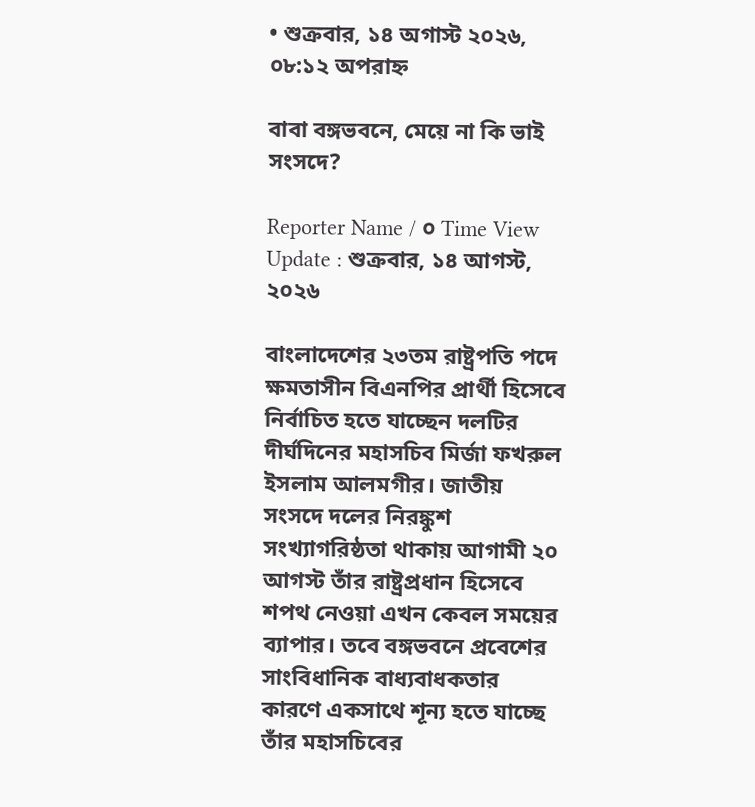• শুক্রবার, ১৪ অগাস্ট ২০২৬, ০৮:১২ অপরাহ্ন

বাবা বঙ্গভবনে, মেয়ে না কি ভাই সংসদে?

Reporter Name / ০ Time View
Update : শুক্রবার, ১৪ আগস্ট, ২০২৬

বাংলাদেশের ২৩তম রাষ্ট্রপতি পদে ক্ষমতাসীন বিএনপির প্রার্থী হিসেবে নির্বাচিত হতে যাচ্ছেন দলটির দীর্ঘদিনের মহাসচিব মির্জা ফখরুল ইসলাম আলমগীর। জাতীয় সংসদে দলের নিরঙ্কুশ সংখ্যাগরিষ্ঠতা থাকায় আগামী ২০ আগস্ট তাঁর রাষ্ট্রপ্রধান হিসেবে শপথ নেওয়া এখন কেবল সময়ের ব্যাপার। তবে বঙ্গভবনে প্রবেশের সাংবিধানিক বাধ্যবাধকতার কারণে একসাথে শূন্য হতে যাচ্ছে তাঁর মহাসচিবের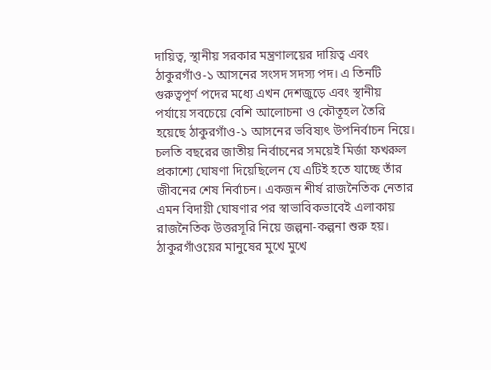দায়িত্ব, স্থানীয় সরকার মন্ত্রণালয়ের দায়িত্ব এবং ঠাকুরগাঁও-১ আসনের সংসদ সদস্য পদ। এ তিনটি গুরুত্বপূর্ণ পদের মধ্যে এখন দেশজুড়ে এবং স্থানীয় পর্যায়ে সবচেয়ে বেশি আলোচনা ও কৌতূহল তৈরি হয়েছে ঠাকুরগাঁও-১ আসনের ভবিষ্যৎ উপনির্বাচন নিয়ে।
চলতি বছরের জাতীয় নির্বাচনের সময়েই মির্জা ফখরুল প্রকাশ্যে ঘোষণা দিয়েছিলেন যে এটিই হতে যাচ্ছে তাঁর জীবনের শেষ নির্বাচন। একজন শীর্ষ রাজনৈতিক নেতার এমন বিদায়ী ঘোষণার পর স্বাভাবিকভাবেই এলাকায় রাজনৈতিক উত্তরসূরি নিয়ে জল্পনা-কল্পনা শুরু হয়। ঠাকুরগাঁওয়ের মানুষের মুখে মুখে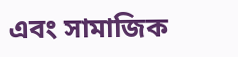এবং সামাজিক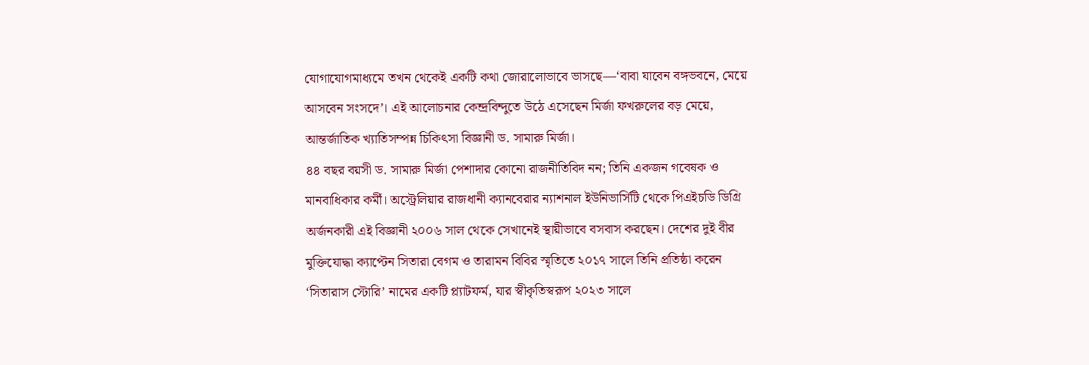যোগাযোগমাধ্যমে তখন থেকেই একটি কথা জোরালোভাবে ভাসছে—‘বাবা যাবেন বঙ্গভবনে, মেয়ে আসবেন সংসদে’। এই আলোচনার কেন্দ্রবিন্দুতে উঠে এসেছেন মির্জা ফখরুলের বড় মেয়ে, আন্তর্জাতিক খ্যাতিসম্পন্ন চিকিৎসা বিজ্ঞানী ড. সামারু মির্জা।
৪৪ বছর বয়সী ড. সামারু মির্জা পেশাদার কোনো রাজনীতিবিদ নন; তিনি একজন গবেষক ও মানবাধিকার কর্মী। অস্ট্রেলিয়ার রাজধানী ক্যানবেরার ন্যাশনাল ইউনিভার্সিটি থেকে পিএইচডি ডিগ্রি অর্জনকারী এই বিজ্ঞানী ২০০৬ সাল থেকে সেখানেই স্থায়ীভাবে বসবাস করছেন। দেশের দুই বীর মুক্তিযোদ্ধা ক্যাপ্টেন সিতারা বেগম ও তারামন বিবির স্মৃতিতে ২০১৭ সালে তিনি প্রতিষ্ঠা করেন ‘সিতারাস স্টোরি’ নামের একটি প্ল্যাটফর্ম, যার স্বীকৃতিস্বরূপ ২০২৩ সালে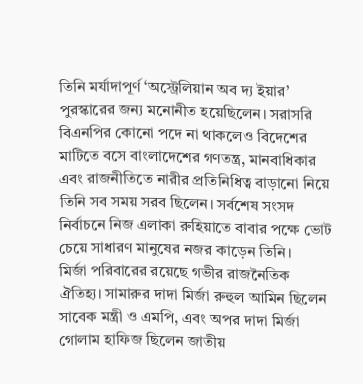তিনি মর্যাদাপূর্ণ ‘অস্ট্রেলিয়ান অব দ্য ইয়ার’ পুরস্কারের জন্য মনোনীত হয়েছিলেন। সরাসরি বিএনপির কোনো পদে না থাকলেও বিদেশের মাটিতে বসে বাংলাদেশের গণতন্ত্র, মানবাধিকার এবং রাজনীতিতে নারীর প্রতিনিধিত্ব বাড়ানো নিয়ে তিনি সব সময় সরব ছিলেন। সর্বশেষ সংসদ নির্বাচনে নিজ এলাকা রুহিয়াতে বাবার পক্ষে ভোট চেয়ে সাধারণ মানুষের নজর কাড়েন তিনি।
মির্জা পরিবারের রয়েছে গভীর রাজনৈতিক ঐতিহ্য। সামারুর দাদা মির্জা রুহুল আমিন ছিলেন সাবেক মন্ত্রী ও এমপি, এবং অপর দাদা মির্জা গোলাম হাফিজ ছিলেন জাতীয়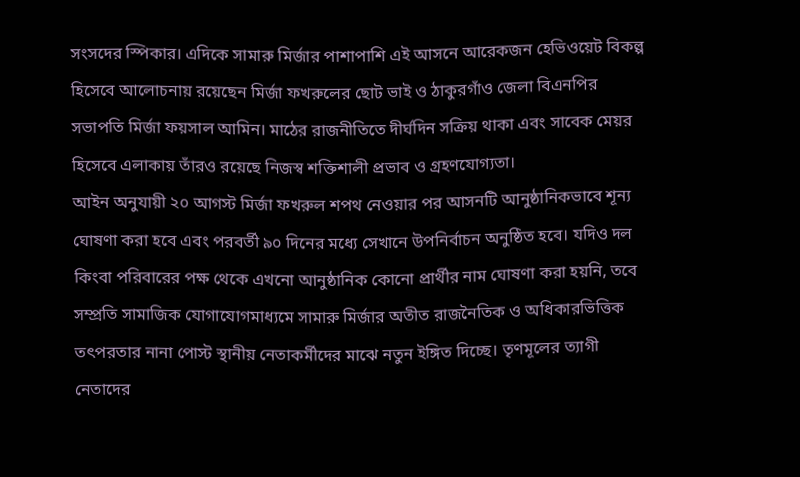সংসদের স্পিকার। এদিকে সামারু মির্জার পাশাপাশি এই আসনে আরেকজন হেভিওয়েট বিকল্প হিসেবে আলোচনায় রয়েছেন মির্জা ফখরুলের ছোট ভাই ও ঠাকুরগাঁও জেলা বিএনপির সভাপতি মির্জা ফয়সাল আমিন। মাঠের রাজনীতিতে দীর্ঘদিন সক্রিয় থাকা এবং সাবেক মেয়র হিসেবে এলাকায় তাঁরও রয়েছে নিজস্ব শক্তিশালী প্রভাব ও গ্রহণযোগ্যতা।
আইন অনুযায়ী ২০ আগস্ট মির্জা ফখরুল শপথ নেওয়ার পর আসনটি আনুষ্ঠানিকভাবে শূন্য ঘোষণা করা হবে এবং পরবর্তী ৯০ দিনের মধ্যে সেখানে উপনির্বাচন অনুষ্ঠিত হবে। যদিও দল কিংবা পরিবারের পক্ষ থেকে এখনো আনুষ্ঠানিক কোনো প্রার্থীর নাম ঘোষণা করা হয়নি, তবে সম্প্রতি সামাজিক যোগাযোগমাধ্যমে সামারু মির্জার অতীত রাজনৈতিক ও অধিকারভিত্তিক তৎপরতার নানা পোস্ট স্থানীয় নেতাকর্মীদের মাঝে নতুন ইঙ্গিত দিচ্ছে। তৃণমূলের ত্যাগী নেতাদের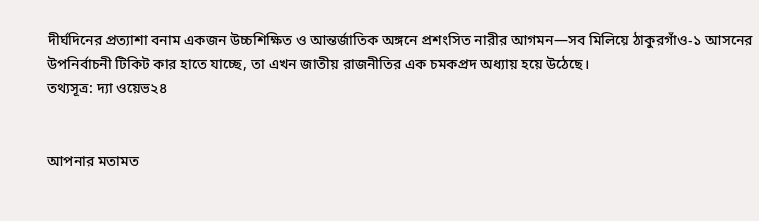দীর্ঘদিনের প্রত্যাশা বনাম একজন উচ্চশিক্ষিত ও আন্তর্জাতিক অঙ্গনে প্রশংসিত নারীর আগমন—সব মিলিয়ে ঠাকুরগাঁও-১ আসনের উপনির্বাচনী টিকিট কার হাতে যাচ্ছে, তা এখন জাতীয় রাজনীতির এক চমকপ্রদ অধ্যায় হয়ে উঠেছে।
তথ্যসূত্র: দ্যা ওয়েভ২৪


আপনার মতামত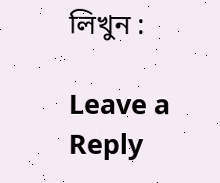লিখুন :

Leave a Reply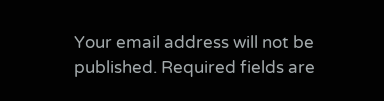Your email address will not be published. Required fields are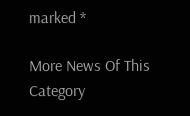marked *

More News Of This Category